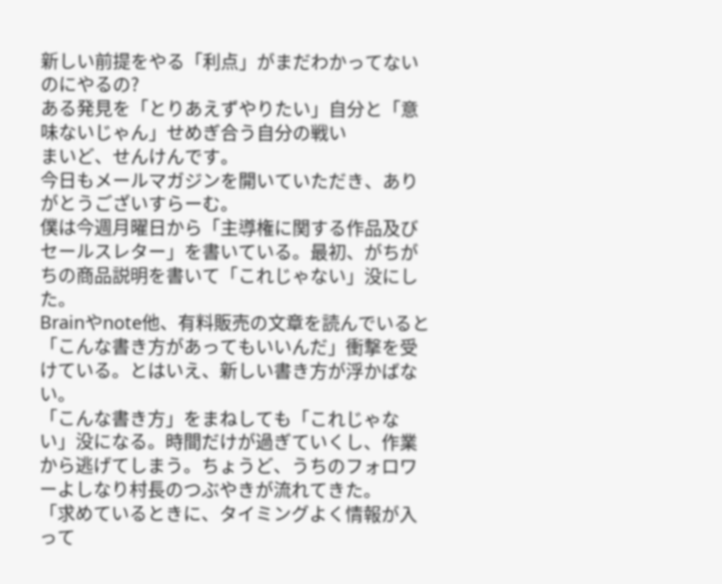新しい前提をやる「利点」がまだわかってないのにやるの?
ある発見を「とりあえずやりたい」自分と「意味ないじゃん」せめぎ合う自分の戦い
まいど、せんけんです。
今日もメールマガジンを開いていただき、ありがとうございすらーむ。
僕は今週月曜日から「主導権に関する作品及びセールスレター」を書いている。最初、がちがちの商品説明を書いて「これじゃない」没にした。
Brainやnote他、有料販売の文章を読んでいると「こんな書き方があってもいいんだ」衝撃を受けている。とはいえ、新しい書き方が浮かばない。
「こんな書き方」をまねしても「これじゃない」没になる。時間だけが過ぎていくし、作業から逃げてしまう。ちょうど、うちのフォロワーよしなり村長のつぶやきが流れてきた。
「求めているときに、タイミングよく情報が入って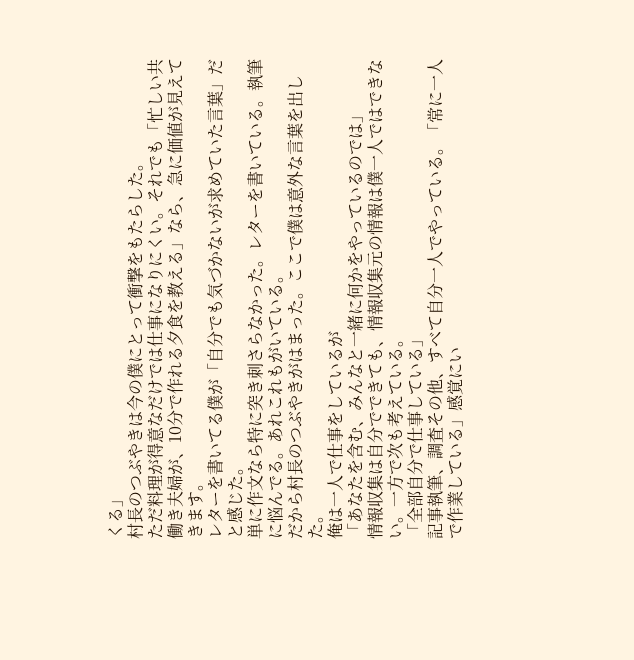くる」
村長のつぶやきは今の僕にとって衝撃をもたらした。
ただ料理が得意なだけでは仕事になりにくい。それでも「忙しい共働き夫婦が、10分で作れる夕食を教える」なら、急に価値が見えてきます。
レターを書いてる僕が「自分でも気づかないが求めていた言葉」だと感じた。
単に作文なら特に突き刺さらなかった。レターを書いている。執筆に悩んでる。あれこれもがいている。
だから村長のつぶやきがはまった。ここで僕は意外な言葉を出した。
俺は一人で仕事をしているが
「あなたを含む、みんなと一緒に何かをやっているのでは」
情報収集は自分でできても、情報収集元の情報は僕一人ではできない。一方で次も考えている。
「全部自分で仕事している」
記事執筆、調査その他、すべて自分一人でやっている。「常に一人で作業している」感覚にい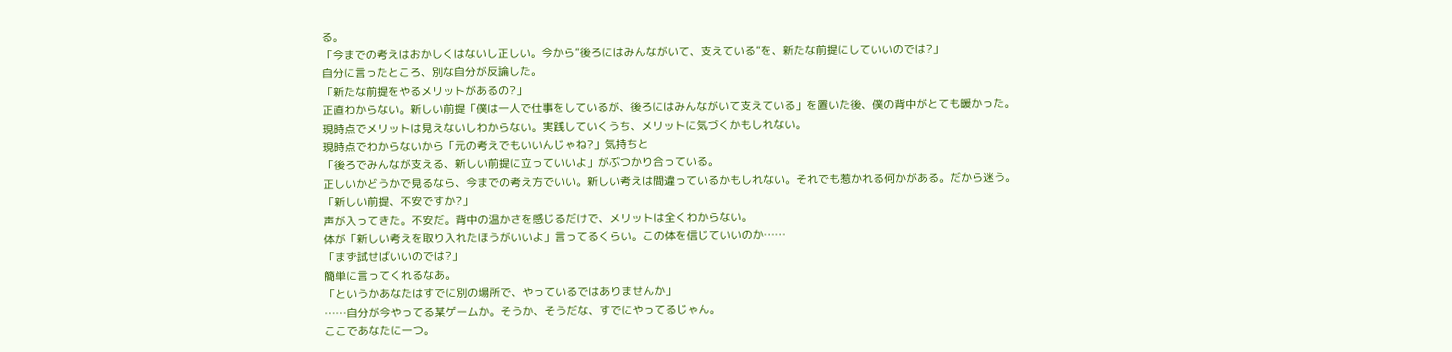る。
「今までの考えはおかしくはないし正しい。今から”後ろにはみんながいて、支えている”を、新たな前提にしていいのでは?」
自分に言ったところ、別な自分が反論した。
「新たな前提をやるメリットがあるの?」
正直わからない。新しい前提「僕は一人で仕事をしているが、後ろにはみんながいて支えている」を置いた後、僕の背中がとても暖かった。
現時点でメリットは見えないしわからない。実践していくうち、メリットに気づくかもしれない。
現時点でわからないから「元の考えでもいいんじゃね?」気持ちと
「後ろでみんなが支える、新しい前提に立っていいよ」がぶつかり合っている。
正しいかどうかで見るなら、今までの考え方でいい。新しい考えは間違っているかもしれない。それでも惹かれる何かがある。だから迷う。
「新しい前提、不安ですか?」
声が入ってきた。不安だ。背中の温かさを感じるだけで、メリットは全くわからない。
体が「新しい考えを取り入れたほうがいいよ」言ってるくらい。この体を信じていいのか……
「まず試せばいいのでは?」
簡単に言ってくれるなあ。
「というかあなたはすでに別の場所で、やっているではありませんか」
……自分が今やってる某ゲームか。そうか、そうだな、すでにやってるじゃん。
ここであなたに一つ。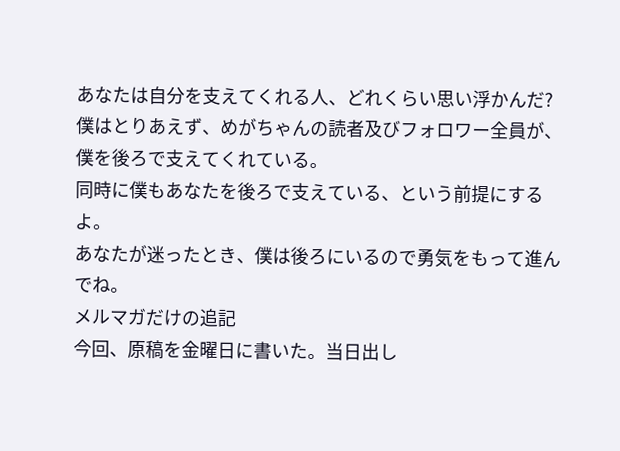あなたは自分を支えてくれる人、どれくらい思い浮かんだ?
僕はとりあえず、めがちゃんの読者及びフォロワー全員が、僕を後ろで支えてくれている。
同時に僕もあなたを後ろで支えている、という前提にするよ。
あなたが迷ったとき、僕は後ろにいるので勇気をもって進んでね。
メルマガだけの追記
今回、原稿を金曜日に書いた。当日出し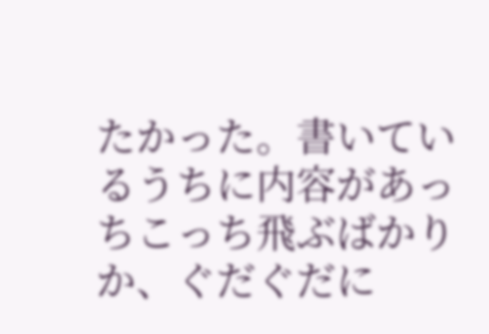たかった。書いているうちに内容があっちこっち飛ぶばかりか、ぐだぐだに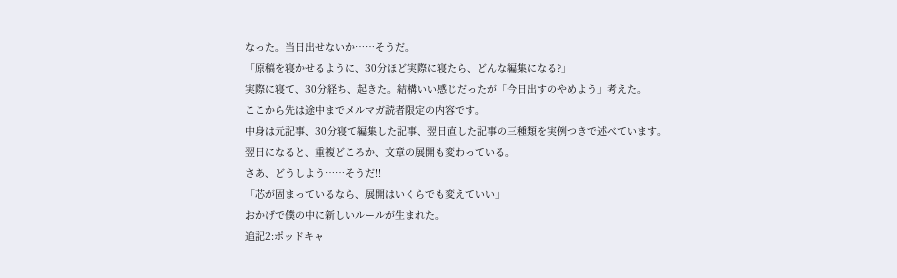なった。当日出せないか……そうだ。
「原稿を寝かせるように、30分ほど実際に寝たら、どんな編集になる?」
実際に寝て、30分経ち、起きた。結構いい感じだったが「今日出すのやめよう」考えた。
ここから先は途中までメルマガ読者限定の内容です。
中身は元記事、30分寝て編集した記事、翌日直した記事の三種類を実例つきで述べています。
翌日になると、重複どころか、文章の展開も変わっている。
さあ、どうしよう……そうだ!!
「芯が固まっているなら、展開はいくらでも変えていい」
おかげで僕の中に新しいルールが生まれた。
追記2:ポッドキャ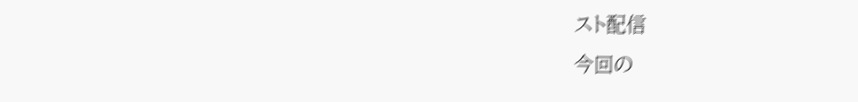スト配信
今回の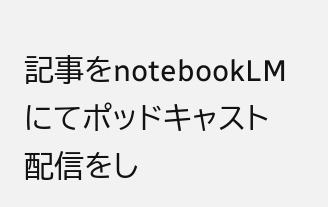記事をnotebookLMにてポッドキャスト配信をし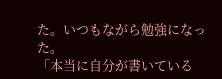た。いつもながら勉強になった。
「本当に自分が書いている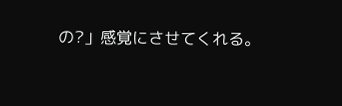の?」感覚にさせてくれる。